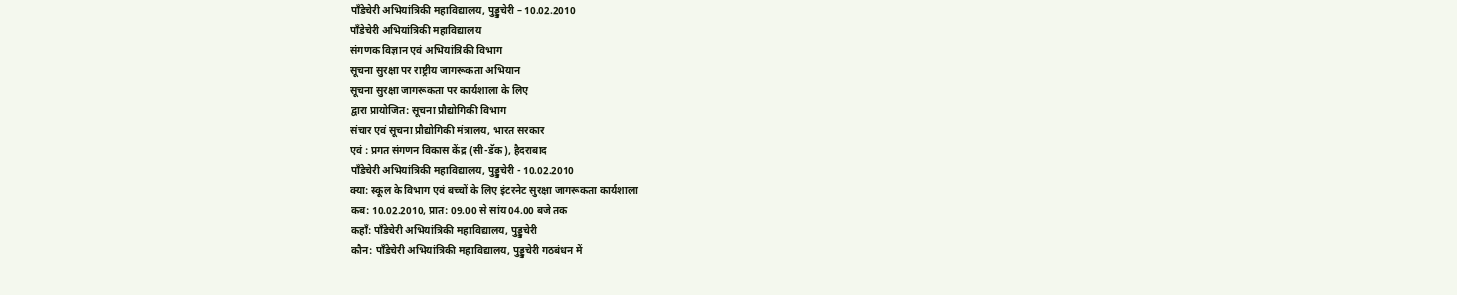पाँडेचेरी अभियांत्रिकी महाविद्यालय, पुड्डुचेरी – 10.02.2010
पाँडेचेरी अभियांत्रिकी महाविद्यालय
संगणक विज्ञान एवं अभियांत्रिकी विभाग
सूचना सुरक्षा पर राष्ट्रीय जागरूकता अभियान
सूचना सुरक्षा जागरूकता पर कार्यशाला के लिए
द्वारा प्रायोजित: सूचना प्रौद्योगिकी विभाग
संचार एवं सूचना प्रौद्योगिकी मंत्रालय, भारत सरकार
एवं : प्रगत संगणन विकास केंद्र (सी-डॅक), हैदराबाद
पाँडेचेरी अभियांत्रिकी महाविद्यालय, पुड्डुचेरी - 10.02.2010
क्या: स्कूल के विभाग एवं बच्चों के लिए इंटरनेट सुरक्षा जागरूकता कार्यशाला
कब: 10.02.2010, प्रात: 09.00 से सांय 04.00 बजे तक
कहाँ: पाँडेचेरी अभियांत्रिकी महाविद्यालय, पुड्डुचेरी
कौन: पाँडेचेरी अभियांत्रिकी महाविद्यालय, पुड्डुचेरी गठबंधन में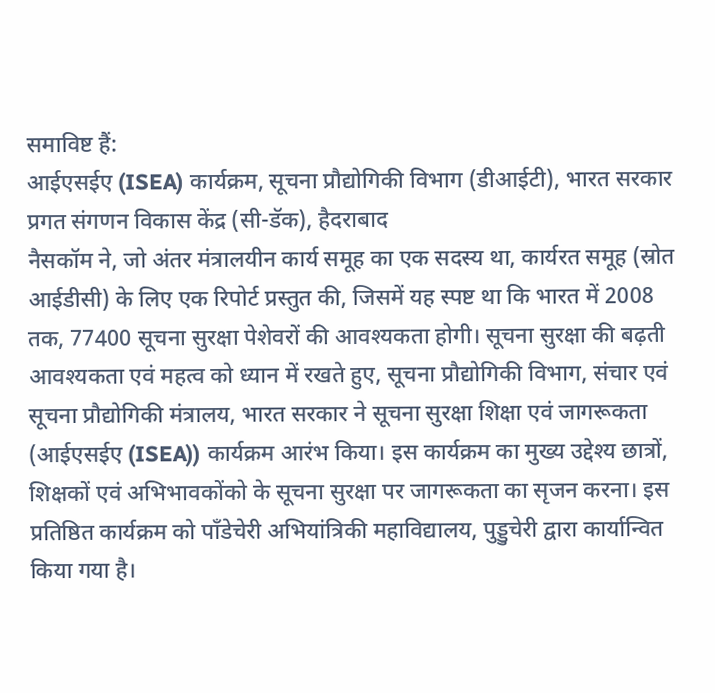समाविष्ट हैं:
आईएसईए (ISEA) कार्यक्रम, सूचना प्रौद्योगिकी विभाग (डीआईटी), भारत सरकार
प्रगत संगणन विकास केंद्र (सी-डॅक), हैदराबाद
नैसकॉम ने, जो अंतर मंत्रालयीन कार्य समूह का एक सदस्य था, कार्यरत समूह (स्रोत आईडीसी) के लिए एक रिपोर्ट प्रस्तुत की, जिसमें यह स्पष्ट था कि भारत में 2008 तक, 77400 सूचना सुरक्षा पेशेवरों की आवश्यकता होगी। सूचना सुरक्षा की बढ़ती आवश्यकता एवं महत्व को ध्यान में रखते हुए, सूचना प्रौद्योगिकी विभाग, संचार एवं सूचना प्रौद्योगिकी मंत्रालय, भारत सरकार ने सूचना सुरक्षा शिक्षा एवं जागरूकता (आईएसईए (ISEA)) कार्यक्रम आरंभ किया। इस कार्यक्रम का मुख्य उद्देश्य छात्रों, शिक्षकों एवं अभिभावकोंको के सूचना सुरक्षा पर जागरूकता का सृजन करना। इस प्रतिष्ठित कार्यक्रम को पाँडेचेरी अभियांत्रिकी महाविद्यालय, पुड्डुचेरी द्वारा कार्यान्वित किया गया है।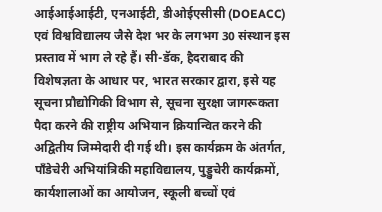आईआईआईटी, एनआईटी, डीओईएसीसी (DOEACC) एवं विश्वविद्यालय जैसे देश भर के लगभग 30 संस्थान इस प्रस्ताव में भाग ले रहे हैं। सी-डॅक, हैदराबाद की विशेषज्ञता के आधार पर, भारत सरकार द्वारा, इसे यह सूचना प्रौद्योगिकी विभाग से, सूचना सुरक्षा जागरूकता पैदा करने की राष्ट्रीय अभियान क्रियान्वित करने की अद्वितीय जिम्मेदारी दी गई थी। इस कार्यक्रम के अंतर्गत, पाँडेचेरी अभियांत्रिकी महाविद्यालय, पुड्डुचेरी कार्यक्रमों, कार्यशालाओं का आयोजन, स्कूली बच्चों एवं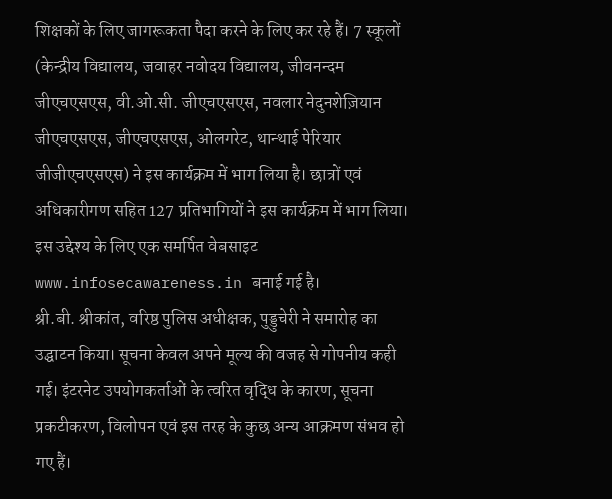शिक्षकों के लिए जागरूकता पैदा करने के लिए कर रहे हैं। 7 स्कूलों (केन्द्रीय विद्यालय, जवाहर नवोदय विद्यालय, जीवनन्दम जीएचएसएस, वी.ओ.सी. जीएचएसएस, नवलार नेदुनशेज़ियान जीएचएसएस, जीएचएसएस, ओलगरेट, थान्थाई पेरियार जीजीएचएसएस) ने इस कार्यक्रम में भाग लिया है। छात्रों एवं अधिकारीगण सहित 127 प्रतिभागियों ने इस कार्यक्रम में भाग लिया। इस उद्देश्य के लिए एक समर्पित वेबसाइट www.infosecawareness.in बनाई गई है।
श्री.बी. श्रीकांत, वरिष्ठ पुलिस अधीक्षक, पुड्डुचेरी ने समारोह का उद्घाटन किया। सूचना केवल अपने मूल्य की वजह से गोपनीय कही गई। इंटरनेट उपयोगकर्ताओं के त्वरित वृद्धि के कारण, सूचना प्रकटीकरण, विलोपन एवं इस तरह के कुछ अन्य आक्रमण संभव हो गए हैं।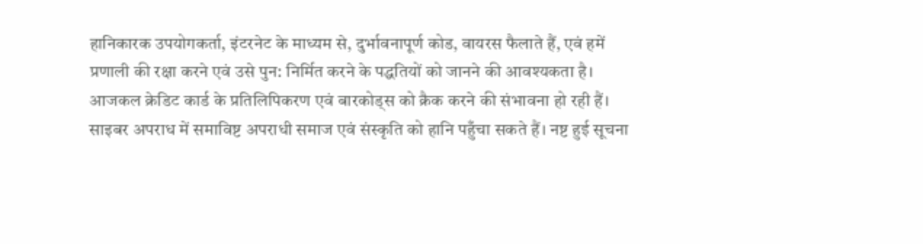हानिकारक उपयोगकर्ता, इंटरनेट के माध्यम से, दुर्भावनापूर्ण कोड, वायरस फैलाते हैं, एवं हमें प्रणाली की रक्षा करने एवं उसे पुन: निर्मित करने के पद्धतियों को जानने की आवश्यकता है। आजकल क्रेडिट कार्ड के प्रतिलिपिकरण एवं बारकोड्स को क्रैक करने की संभावना हो रही हैं। साइबर अपराध में समाविष्ट अपराधी समाज एवं संस्कृति को हानि पहुँचा सकते हैं। नष्ट हुई सूचना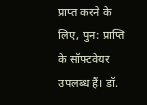प्राप्त करने के लिए, पुन: प्राप्ति के सॉफ्टवेयर उपलब्ध हैं। डॉ.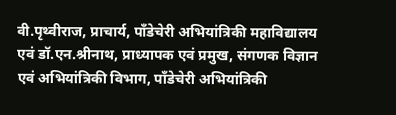वी.पृथ्वीराज, प्राचार्य, पाँडेचेरी अभियांत्रिकी महाविद्यालय एवं डॉ.एन.श्रीनाथ, प्राध्यापक एवं प्रमुख, संगणक विज्ञान एवं अभियांत्रिकी विभाग, पाँडेचेरी अभियांत्रिकी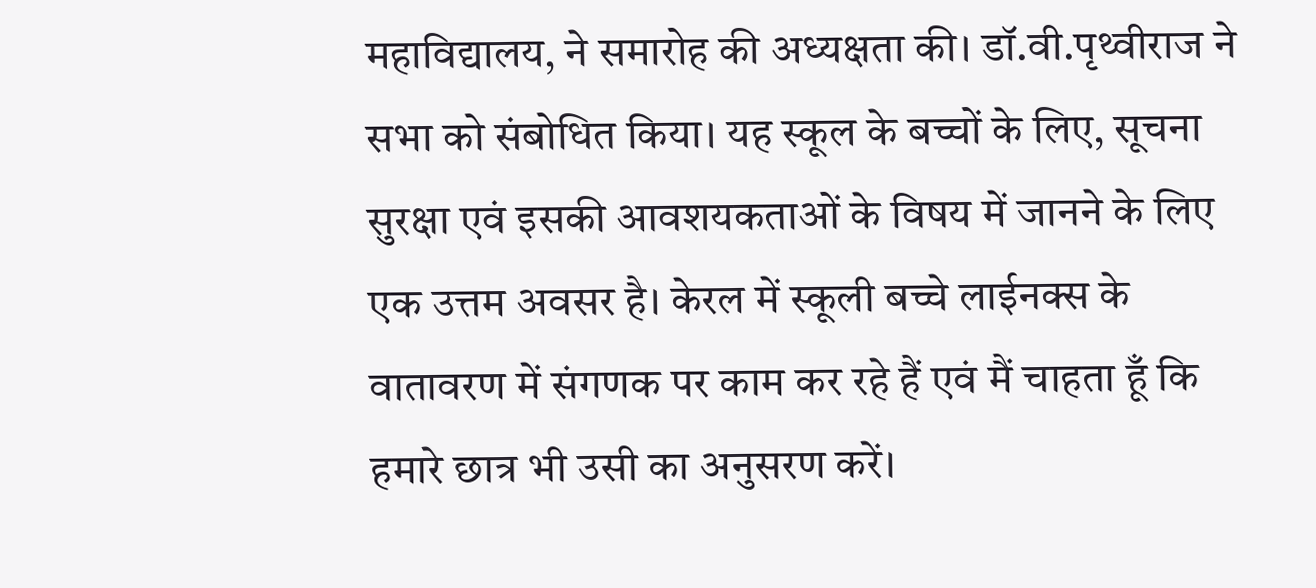महाविद्यालय, ने समारोह की अध्यक्षता की। डॉ.वी.पृथ्वीराज ने सभा को संबोधित किया। यह स्कूल के बच्चों के लिए, सूचना सुरक्षा एवं इसकी आवशयकताओं के विषय में जानने के लिए एक उत्तम अवसर है। केरल में स्कूली बच्चे लाईनक्स के वातावरण में संगणक पर काम कर रहे हैं एवं मैं चाहता हूँ कि हमारे छात्र भी उसी का अनुसरण करें।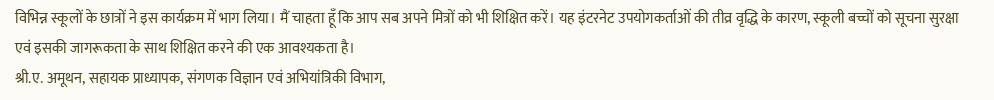विभिन्न स्कूलों के छात्रों ने इस कार्यक्रम में भाग लिया। मैं चाहता हूँ कि आप सब अपने मित्रों को भी शिक्षित करें। यह इंटरनेट उपयोगकर्ताओं की तीव्र वृद्धि के कारण, स्कूली बच्चों को सूचना सुरक्षा एवं इसकी जागरूकता के साथ शिक्षित करने की एक आवश्यकता है।
श्री.ए. अमूथन, सहायक प्राध्यापक, संगणक विज्ञान एवं अभियांत्रिकी विभाग,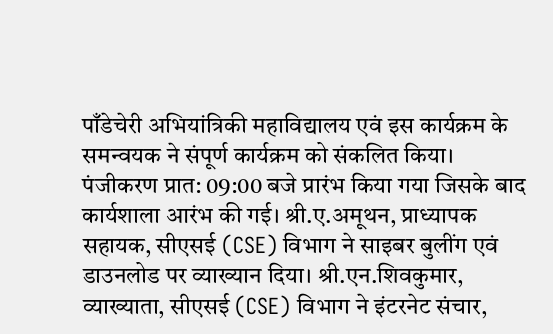पाँडेचेरी अभियांत्रिकी महाविद्यालय एवं इस कार्यक्रम के समन्वयक ने संपूर्ण कार्यक्रम को संकलित किया। पंजीकरण प्रात: 09:00 बजे प्रारंभ किया गया जिसके बाद कार्यशाला आरंभ की गई। श्री.ए.अमूथन, प्राध्यापक सहायक, सीएसई (CSE) विभाग ने साइबर बुलींग एवं डाउनलोड पर व्याख्यान दिया। श्री.एन.शिवकुमार, व्याख्याता, सीएसई (CSE) विभाग ने इंटरनेट संचार,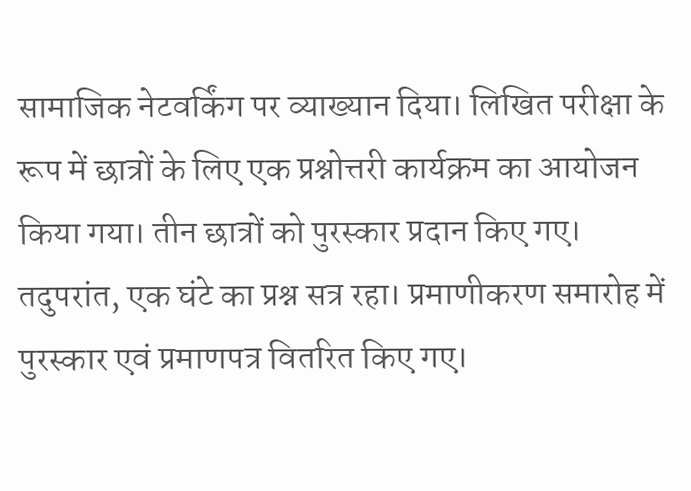सामाजिक नेटवर्किंग पर व्याख्यान दिया। लिखित परीक्षा के रूप में छात्रों के लिए एक प्रश्नोत्तरी कार्यक्रम का आयोजन किया गया। तीन छात्रों को पुरस्कार प्रदान किए गए। तदुपरांत, एक घंटे का प्रश्न सत्र रहा। प्रमाणीकरण समारोह में पुरस्कार एवं प्रमाणपत्र वितरित किए गए।